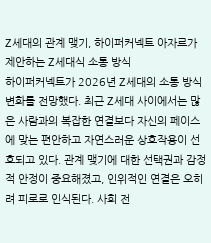Z세대의 관계 맺기, 하이퍼커넥트 아자르가 제안하는 Z세대식 소통 방식
하이퍼커넥트가 2026년 Z세대의 소통 방식 변화를 전망했다. 최근 Z세대 사이에서는 많은 사람과의 복잡한 연결보다 자신의 페이스에 맞는 편안하고 자연스러운 상호작용이 선호되고 있다. 관계 맺기에 대한 선택권과 감정적 안정이 중요해졌고, 인위적인 연결은 오히려 피로로 인식된다. 사회 전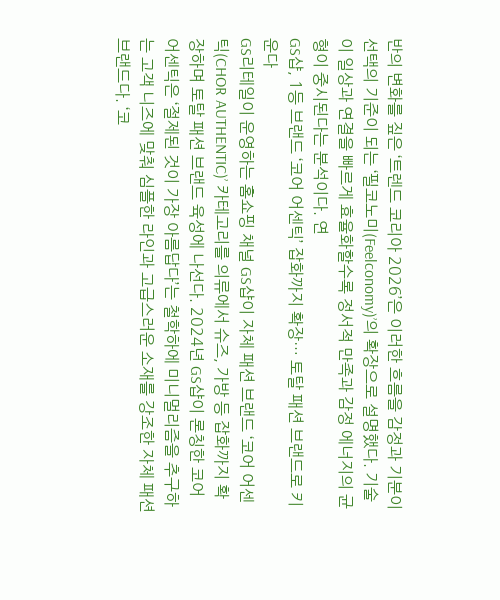반의 변화를 짚은 ‘트렌드 코리아 2026’은 이러한 흐름을 감정과 기분이 선택의 기준이 되는 ‘필코노미(Feelconomy)’의 확장으로 설명했다. 기술이 일상과 연결을 빠르게 효율화할수록 정서적 만족과 감정 에너지의 균형이 중시된다는 분석이다. 연
GS샵, 1등 브랜드 ‘코어 어센틱’ 잡화까지 확장… 토탈 패션 브랜드로 키운다
GS리테일이 운영하는 홈쇼핑 채널 GS샵이 자체 패션 브랜드 ‘코어 어센틱(CHOR AUTHENTIC)’ 카테고리를 의류에서 슈즈, 가방 등 잡화까지 확장하며 토탈 패션 브랜드 육성에 나선다. 2024년 GS샵이 론칭한 코어 어센틱은 ‘절제된 것이 가장 아름답다’는 철학하에 미니멀리즘을 추구하는 고객 니즈에 맞춰 심플한 라인과 고급스러운 소재를 강조한 자체 패션 브랜드다. ‘코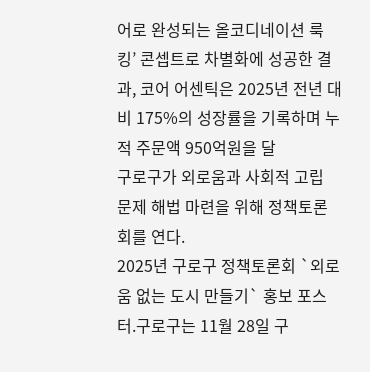어로 완성되는 올코디네이션 룩킹’ 콘셉트로 차별화에 성공한 결과, 코어 어센틱은 2025년 전년 대비 175%의 성장률을 기록하며 누적 주문액 950억원을 달
구로구가 외로움과 사회적 고립 문제 해법 마련을 위해 정책토론회를 연다.
2025년 구로구 정책토론회 `외로움 없는 도시 만들기` 홍보 포스터.구로구는 11월 28일 구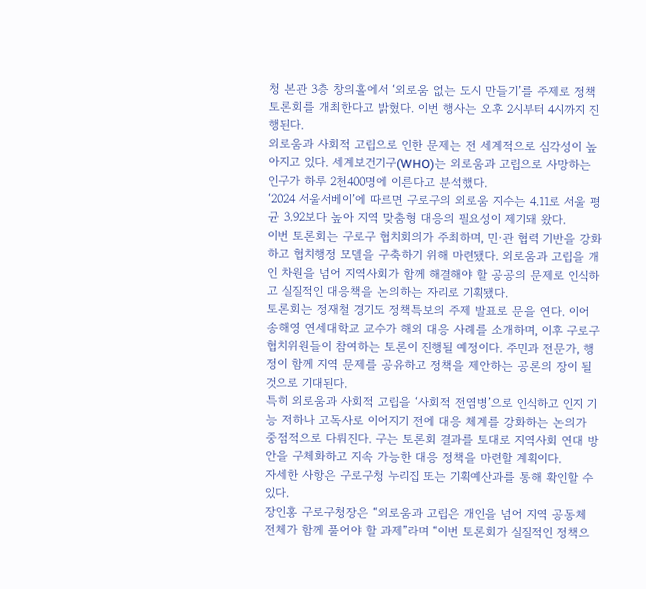청 본관 3층 창의홀에서 ‘외로움 없는 도시 만들기’를 주제로 정책토론회를 개최한다고 밝혔다. 이번 행사는 오후 2시부터 4시까지 진행된다.
외로움과 사회적 고립으로 인한 문제는 전 세계적으로 심각성이 높아지고 있다. 세계보건기구(WHO)는 외로움과 고립으로 사망하는 인구가 하루 2천400명에 이른다고 분석했다.
‘2024 서울서베이’에 따르면 구로구의 외로움 지수는 4.11로 서울 평균 3.92보다 높아 지역 맞춤형 대응의 필요성이 제기돼 왔다.
이번 토론회는 구로구 협치회의가 주최하며, 민·관 협력 기반을 강화하고 협치행정 모델을 구축하기 위해 마련됐다. 외로움과 고립을 개인 차원을 넘어 지역사회가 함께 해결해야 할 공공의 문제로 인식하고 실질적인 대응책을 논의하는 자리로 기획됐다.
토론회는 정재철 경기도 정책특보의 주제 발표로 문을 연다. 이어 송해영 연세대학교 교수가 해외 대응 사례를 소개하며, 이후 구로구 협치위원들이 참여하는 토론이 진행될 예정이다. 주민과 전문가, 행정이 함께 지역 문제를 공유하고 정책을 제안하는 공론의 장이 될 것으로 기대된다.
특히 외로움과 사회적 고립을 ‘사회적 전염병’으로 인식하고 인지 기능 저하나 고독사로 이어지기 전에 대응 체계를 강화하는 논의가 중점적으로 다뤄진다. 구는 토론회 결과를 토대로 지역사회 연대 방안을 구체화하고 지속 가능한 대응 정책을 마련할 계획이다.
자세한 사항은 구로구청 누리집 또는 기획예산과를 통해 확인할 수 있다.
장인홍 구로구청장은 “외로움과 고립은 개인을 넘어 지역 공동체 전체가 함께 풀어야 할 과제”라며 “이번 토론회가 실질적인 정책으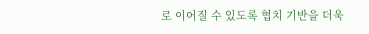로 이어질 수 있도록 협치 기반을 더욱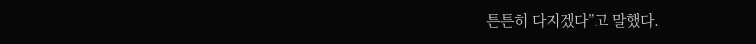튼튼히 다지겠다”고 말했다.